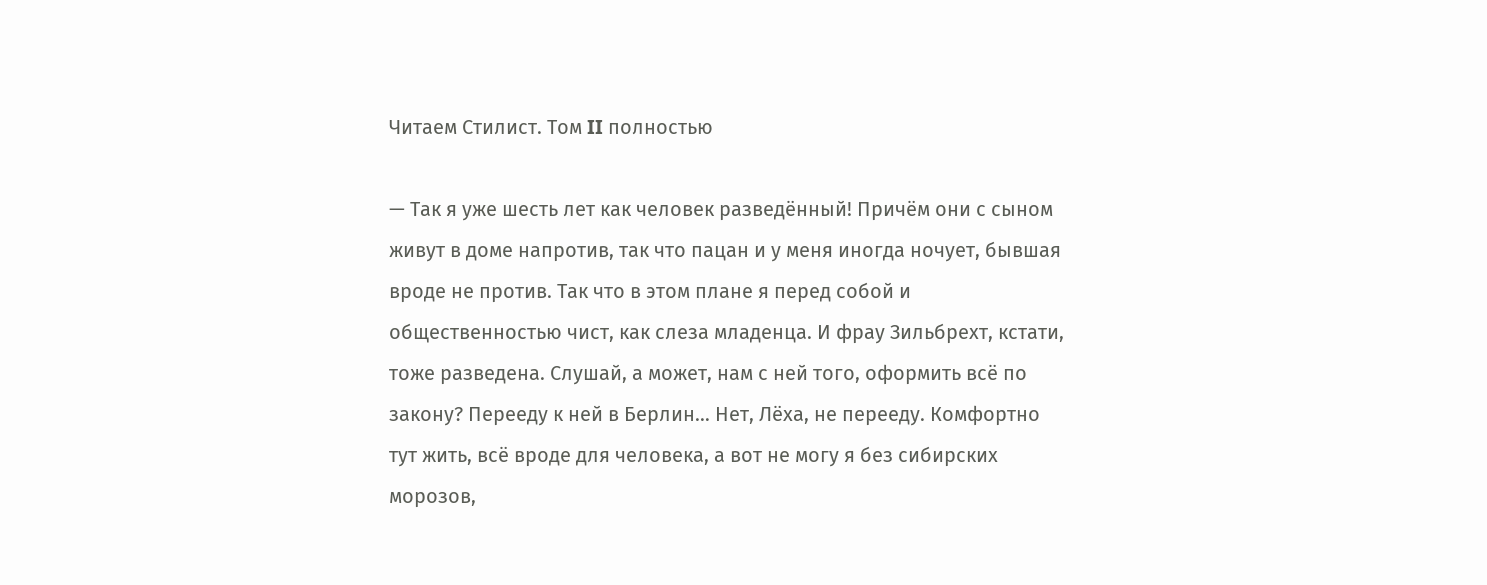Читаем Стилист. Том II полностью

— Так я уже шесть лет как человек разведённый! Причём они с сыном живут в доме напротив, так что пацан и у меня иногда ночует, бывшая вроде не против. Так что в этом плане я перед собой и общественностью чист, как слеза младенца. И фрау Зильбрехт, кстати, тоже разведена. Слушай, а может, нам с ней того, оформить всё по закону? Перееду к ней в Берлин… Нет, Лёха, не перееду. Комфортно тут жить, всё вроде для человека, а вот не могу я без сибирских морозов,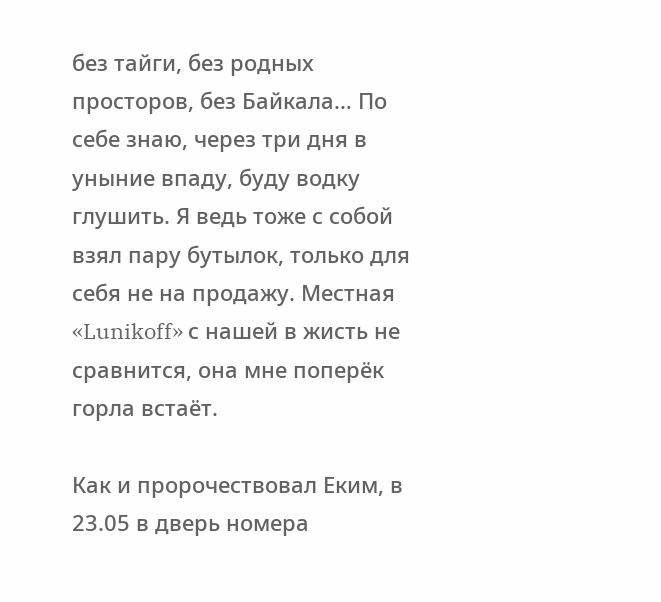без тайги, без родных просторов, без Байкала… По себе знаю, через три дня в уныние впаду, буду водку глушить. Я ведь тоже с собой взял пару бутылок, только для себя не на продажу. Местная «Lunikoff» с нашей в жисть не сравнится, она мне поперёк горла встаёт.

Как и пророчествовал Еким, в 23.05 в дверь номера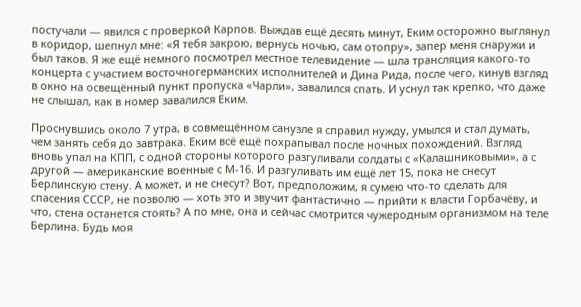постучали — явился с проверкой Карпов. Выждав ещё десять минут, Еким осторожно выглянул в коридор, шепнул мне: «Я тебя закрою, вернусь ночью, сам отопру», запер меня снаружи и был таков. Я же ещё немного посмотрел местное телевидение — шла трансляция какого-то концерта с участием восточногерманских исполнителей и Дина Рида, после чего, кинув взгляд в окно на освещённый пункт пропуска «Чарли», завалился спать. И уснул так крепко, что даже не слышал, как в номер завалился Еким.

Проснувшись около 7 утра, в совмещённом санузле я справил нужду, умылся и стал думать, чем занять себя до завтрака. Еким всё ещё похрапывал после ночных похождений. Взгляд вновь упал на КПП, с одной стороны которого разгуливали солдаты с «Калашниковыми», а с другой — американские военные с М-16. И разгуливать им ещё лет 15, пока не снесут Берлинскую стену. А может, и не снесут? Вот, предположим, я сумею что-то сделать для спасения СССР, не позволю — хоть это и звучит фантастично — прийти к власти Горбачёву, и что, стена останется стоять? А по мне, она и сейчас смотрится чужеродным организмом на теле Берлина. Будь моя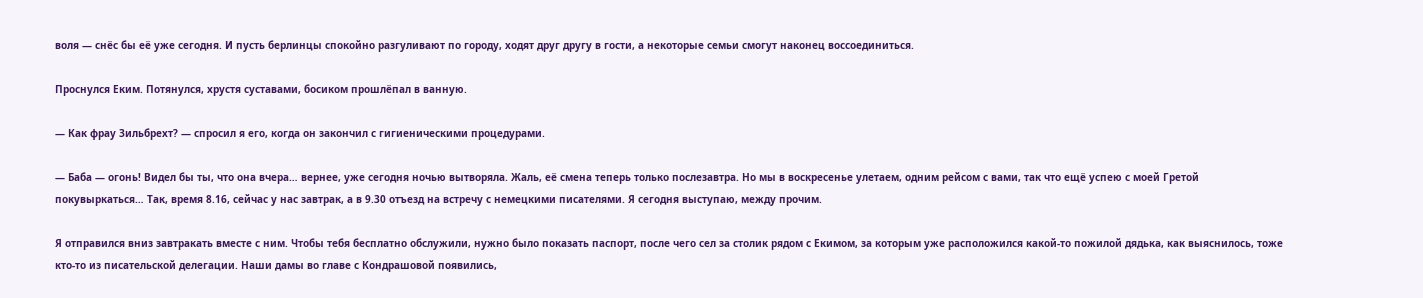воля — снёс бы её уже сегодня. И пусть берлинцы спокойно разгуливают по городу, ходят друг другу в гости, а некоторые семьи смогут наконец воссоединиться.

Проснулся Еким. Потянулся, хрустя суставами, босиком прошлёпал в ванную.

— Как фрау Зильбрехт? — спросил я его, когда он закончил с гигиеническими процедурами.

— Баба — огонь! Видел бы ты, что она вчера… вернее, уже сегодня ночью вытворяла. Жаль, её смена теперь только послезавтра. Но мы в воскресенье улетаем, одним рейсом с вами, так что ещё успею с моей Гретой покувыркаться… Так, время 8.16, сейчас у нас завтрак, а в 9.30 отъезд на встречу с немецкими писателями. Я сегодня выступаю, между прочим.

Я отправился вниз завтракать вместе с ним. Чтобы тебя бесплатно обслужили, нужно было показать паспорт, после чего сел за столик рядом с Екимом, за которым уже расположился какой-то пожилой дядька, как выяснилось, тоже кто-то из писательской делегации. Наши дамы во главе с Кондрашовой появились,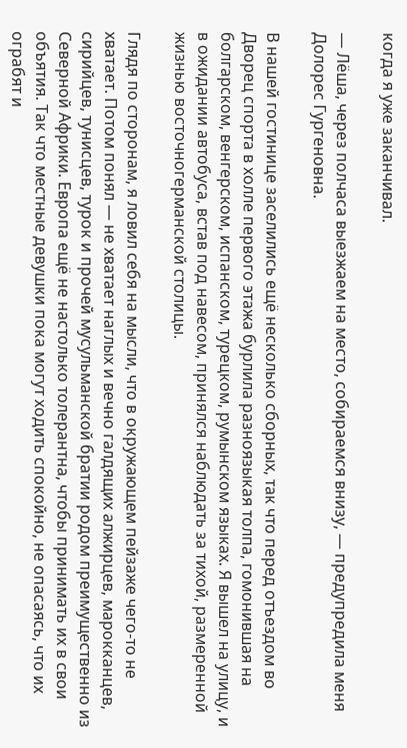когда я уже заканчивал.

— Лёша, через полчаса выезжаем на место, собираемся внизу, — предупредила меня Долорес Гургеновна.

В нашей гостинице заселились ещё несколько сборных, так что перед отъездом во Дворец спорта в холле первого этажа бурлила разноязыкая толпа, гомонившая на болгарском, венгерском, испанском, турецком, румынском языках. Я вышел на улицу, и в ожидании автобуса, встав под навесом, принялся наблюдать за тихой, размеренной жизнью восточногерманской столицы.

Глядя по сторонам, я ловил себя на мысли, что в окружающем пейзаже чего-то не хватает. Потом понял — не хватает наглых и вечно галдящих алжирцев, марокканцев, сирийцев, тунисцев, турок и прочей мусульманской братии родом преимущественно из Северной Африки. Европа ещё не настолько толерантна, чтобы принимать их в свои объятия. Так что местные девушки пока могут ходить спокойно, не опасаясь, что их ограбят и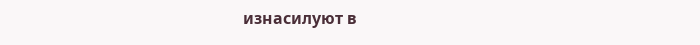изнасилуют в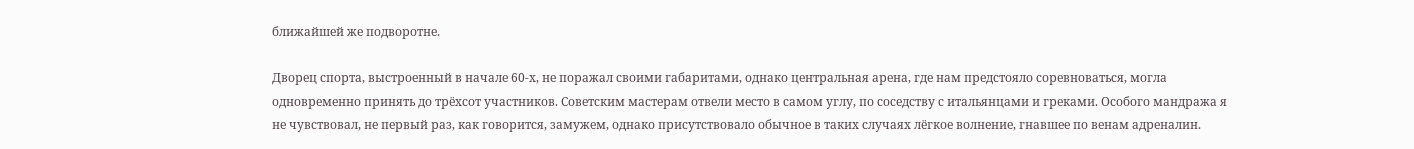ближайшей же подворотне.

Дворец спорта, выстроенный в начале 60-х, не поражал своими габаритами, однако центральная арена, где нам предстояло соревноваться, могла одновременно принять до трёхсот участников. Советским мастерам отвели место в самом углу, по соседству с итальянцами и греками. Особого мандража я не чувствовал, не первый раз, как говорится, замужем, однако присутствовало обычное в таких случаях лёгкое волнение, гнавшее по венам адреналин.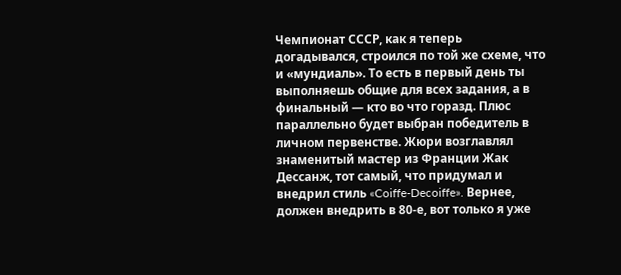Чемпионат СССР, как я теперь догадывался, строился по той же схеме, что и «мундиаль». То есть в первый день ты выполняешь общие для всех задания, а в финальный — кто во что горазд. Плюс параллельно будет выбран победитель в личном первенстве. Жюри возглавлял знаменитый мастер из Франции Жак Дессанж, тот самый, что придумал и внедрил стиль «Coiffe-Decoiffe». Вернее, должен внедрить в 80-е, вот только я уже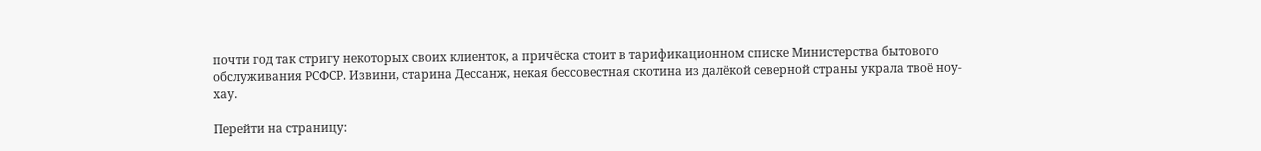почти год так стригу некоторых своих клиенток, а причёска стоит в тарификационном списке Министерства бытового обслуживания РСФСР. Извини, старина Дессанж, некая бессовестная скотина из далёкой северной страны украла твоё ноу-хау.

Перейти на страницу: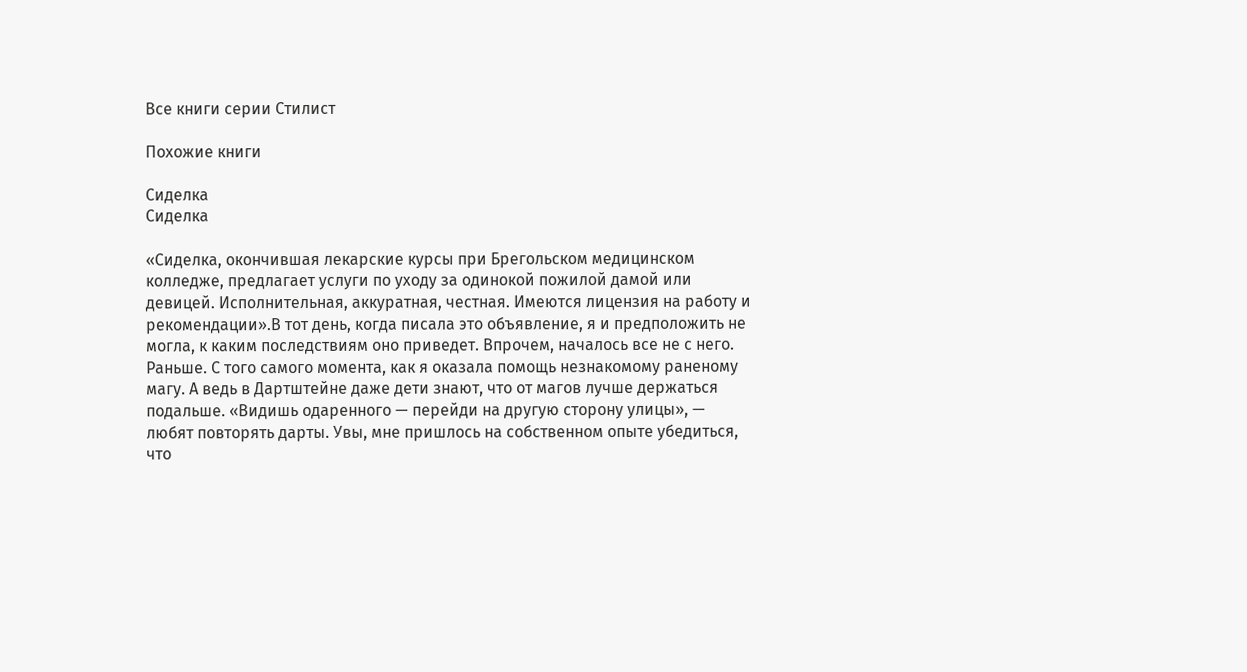Все книги серии Стилист

Похожие книги

Сиделка
Сиделка

«Сиделка, окончившая лекарские курсы при Брегольском медицинском колледже, предлагает услуги по уходу за одинокой пожилой дамой или девицей. Исполнительная, аккуратная, честная. Имеются лицензия на работу и рекомендации».В тот день, когда писала это объявление, я и предположить не могла, к каким последствиям оно приведет. Впрочем, началось все не с него. Раньше. С того самого момента, как я оказала помощь незнакомому раненому магу. А ведь в Дартштейне даже дети знают, что от магов лучше держаться подальше. «Видишь одаренного — перейди на другую сторону улицы», — любят повторять дарты. Увы, мне пришлось на собственном опыте убедиться, что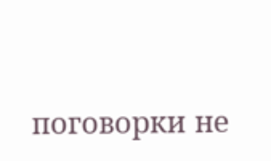поговорки не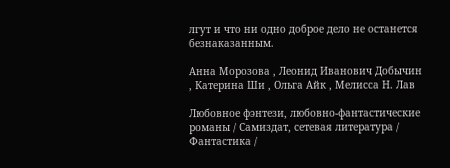лгут и что ни одно доброе дело не останется безнаказанным.

Анна Морозова , Леонид Иванович Добычин , Катерина Ши , Ольга Айк , Мелисса Н. Лав

Любовное фэнтези, любовно-фантастические романы / Самиздат, сетевая литература / Фантастика /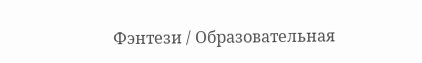Фэнтези / Образовательная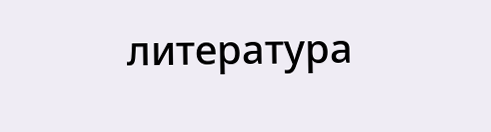литература